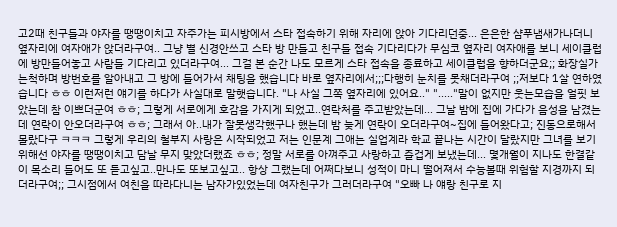고2때 친구들과 야자를 땡땡이치고 자주가는 피시방에서 스타 접속하기 위해 자리에 앉아 기다리던중... 은은한 샴푸냄새가나더니 옆자리에 여자애가 앉더라구여.. 그냥 별 신경안쓰고 스타 방 만들고 친구들 접속 기다리다가 무심코 옆자리 여자애를 보니 세이클럽에 방만들어놓고 사람들 기다리고 있더라구여... 그걸 본 순간 나도 모르게 스타 접속을 종료하고 세이클럽을 향하더군요;; 화장실가는척하며 방번호를 알아내고 그 방에 들어가서 채팅을 했습니다 바로 옆자리에서;;;다행히 눈치를 못채더라구여 ;;저보다 1살 연하였습니다 ㅎㅎ 이런저런 얘기를 하다가 사실대로 말햇습니다. "나 사실 그쪽 옆자리에 있어요.." "....."말이 없지만 웃는모습을 얼핏 보았는데 참 이쁘더군여 ㅎㅎ; 그렇게 서로에게 호감을 가지게 되었고..연락처를 주고받았는데... 그날 밤에 집에 가다가 음성을 남겼는데 연락이 안오더라구여 ㅎㅎ; 그래서 아..내가 잘못생각했구나 했는데 밤 늦게 연락이 오더라구여~집에 들어왔다고; 진동으로해서 몰랐다구 ㅋㅋㅋ 그렇게 우리의 철부지 사랑은 시작되었고 저는 인문계 그애는 실업계라 학교 끝나는 시간이 달랐지만 그녀를 보기 위해선 야자를 땡땡이치고 담날 무지 맞았더랬죠 ㅎㅎ; 정말 서로를 아껴주고 사랑하고 즐겁게 보냈는데... 몇개월이 지나도 한결같이 목소리 들어도 또 듣고싶고..만나도 또보고싶고.. 항상 그랬는데 어쩌다보니 성적이 마니 떨어져서 수능볼때 위험할 지경까지 되더라구여;; 그시점에서 여친을 따라다니는 남자가있었는데 여자친구가 그러더라구여 "오빠 나 얘랑 친구로 지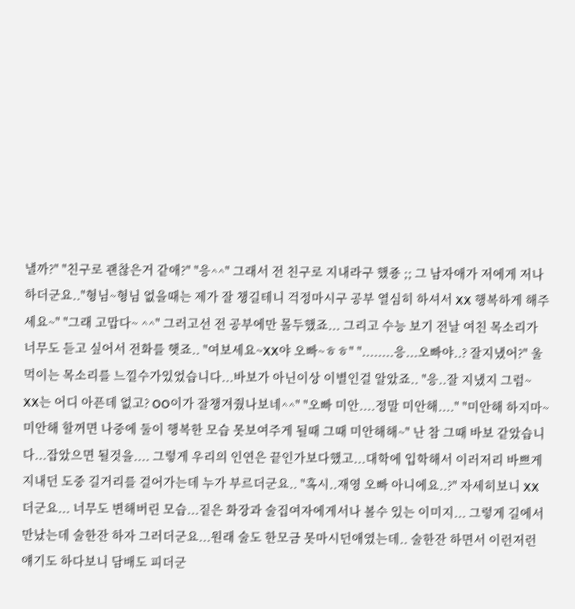낼까?" "친구로 괜찮은거 같애?" "응^^" 그래서 전 친구로 지내라구 했죵 ;; 그 남자애가 저에게 저나하더군요.."형님~형님 없을때는 제가 잘 챙길테니 걱정마시구 공부 열심히 하셔서 XX 행복하게 해주세요~" "그래 고맙다~ ^^" 그러고선 전 공부에만 몰두했죠... 그리고 수능 보기 전날 여친 목소리가 너무도 듣고 싶어서 전화를 햇죠.. "여보세요~XX야 오빠~ㅎㅎ" "........응...오빠야..? 잘지냈어?" 울먹이는 목소리를 느낄수가있었습니다...바보가 아닌이상 이별인걸 알았죠.. "응..잘 지냈지 그럼~ XX는 어디 아픈데 없고? OO이가 잘챙겨줬나보네^^" "오빠 미안....정말 미안해...." "미안해 하지마~ 미안해 할꺼면 나중에 둘이 행복한 모습 못보여주게 될때 그때 미안해해~" 난 참 그때 바보 같았습니다...잡았으면 될것을.... 그렇게 우리의 인연은 끝인가보다했고...대학에 입학해서 이러저리 바쁘게 지내던 도중 길거리를 걸어가는데 누가 부르더군요.. "혹시..재영 오빠 아니에요..?" 자세히보니 XX더군요... 너무도 변해버린 모습...짙은 화장과 술집여자에게서나 볼수 있는 이미지... 그렇게 길에서 만났는데 술한잔 하자 그러더군요...원래 술도 한모금 못마시던애였는데.. 술한잔 하면서 이런저런 얘기도 하다보니 담배도 피더군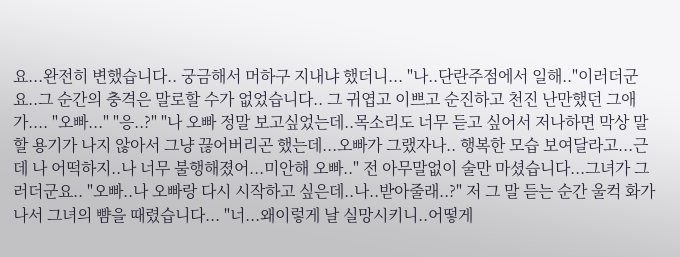요...완전히 변했습니다.. 궁금해서 머하구 지내냐 했더니... "나..단란주점에서 일해.."이러더군요..그 순간의 충격은 말로할 수가 없었습니다.. 그 귀엽고 이쁘고 순진하고 천진 난만했던 그애가.... "오빠..." "응..?" "나 오빠 정말 보고싶었는데..목소리도 너무 듣고 싶어서 저나하면 막상 말할 용기가 나지 않아서 그냥 끊어버리곤 했는데...오빠가 그랬자나.. 행복한 모습 보여달라고...근데 나 어떡하지..나 너무 불행해졌어...미안해 오빠.." 전 아무말없이 술만 마셨습니다...그녀가 그러더군요.. "오빠..나 오빠랑 다시 시작하고 싶은데..나..받아줄래..?" 저 그 말 듣는 순간 울컥 화가나서 그녀의 뺨을 때렸습니다... "너...왜이렇게 날 실망시키니..어떻게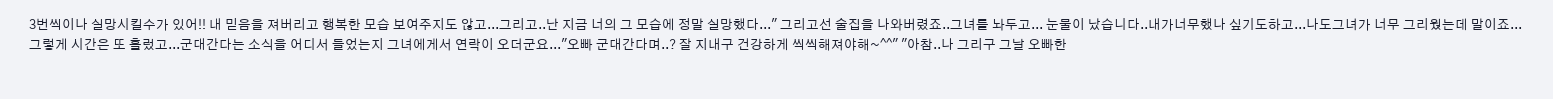3번씩이나 실망시킬수가 있어!! 내 믿음을 져버리고 행복한 모습 보여주지도 않고...그리고..난 지금 너의 그 모습에 정말 실망했다..." 그리고선 술집을 나와버렸죠..그녀를 놔두고... 눈물이 났습니다..내가너무했나 싶기도하고...나도그녀가 너무 그리웠는데 말이죠... 그렇게 시간은 또 흘렀고...군대간다는 소식을 어디서 들었는지 그녀에게서 연락이 오더군요..."오빠 군대간다며..? 잘 지내구 건강하게 씩씩해져야해~^^" "아참..나 그리구 그날 오빠한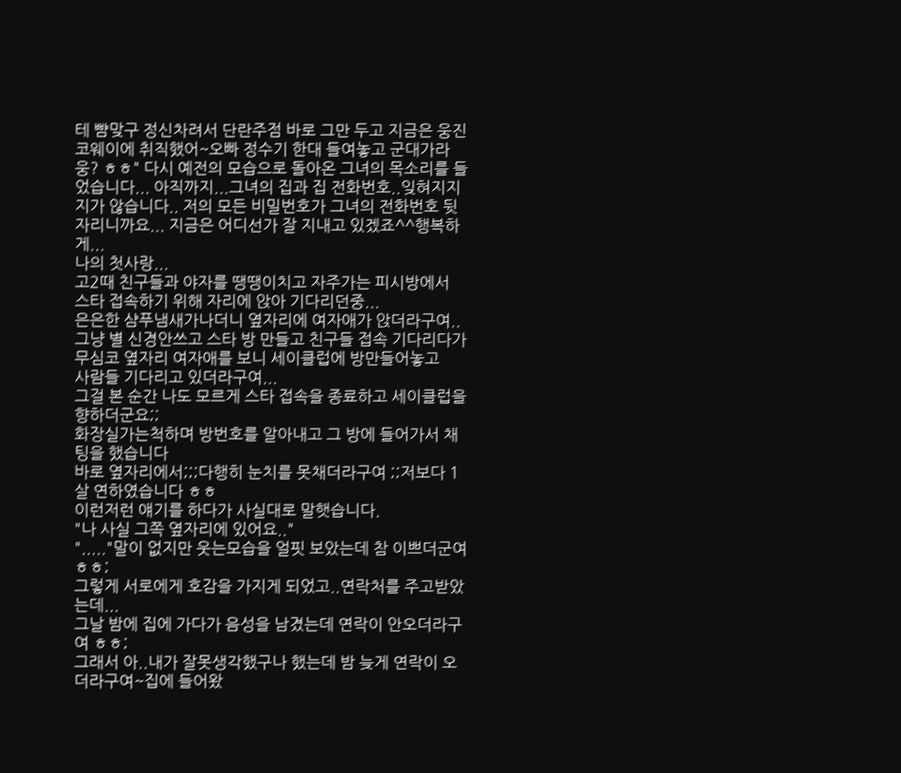테 뺨맞구 정신차려서 단란주점 바로 그만 두고 지금은 웅진 코웨이에 취직했어~오빠 정수기 한대 들여놓고 군대가라 웅? ㅎㅎ" 다시 예전의 모습으로 돌아온 그녀의 목소리를 들었습니다... 아직까지...그녀의 집과 집 전화번호..잊혀지지지가 않습니다.. 저의 모든 비밀번호가 그녀의 전화번호 뒷자리니까요... 지금은 어디선가 잘 지내고 있겠죠^^행복하게...
나의 첫사랑...
고2때 친구들과 야자를 땡땡이치고 자주가는 피시방에서
스타 접속하기 위해 자리에 앉아 기다리던중...
은은한 샴푸냄새가나더니 옆자리에 여자애가 앉더라구여..
그냥 별 신경안쓰고 스타 방 만들고 친구들 접속 기다리다가
무심코 옆자리 여자애를 보니 세이클럽에 방만들어놓고
사람들 기다리고 있더라구여...
그걸 본 순간 나도 모르게 스타 접속을 종료하고 세이클럽을 향하더군요;;
화장실가는척하며 방번호를 알아내고 그 방에 들어가서 채팅을 했습니다
바로 옆자리에서;;;다행히 눈치를 못채더라구여 ;;저보다 1살 연하였습니다 ㅎㅎ
이런저런 얘기를 하다가 사실대로 말햇습니다.
"나 사실 그쪽 옆자리에 있어요.."
"....."말이 없지만 웃는모습을 얼핏 보았는데 참 이쁘더군여 ㅎㅎ;
그렇게 서로에게 호감을 가지게 되었고..연락처를 주고받았는데...
그날 밤에 집에 가다가 음성을 남겼는데 연락이 안오더라구여 ㅎㅎ;
그래서 아..내가 잘못생각했구나 했는데 밤 늦게 연락이 오더라구여~집에 들어왔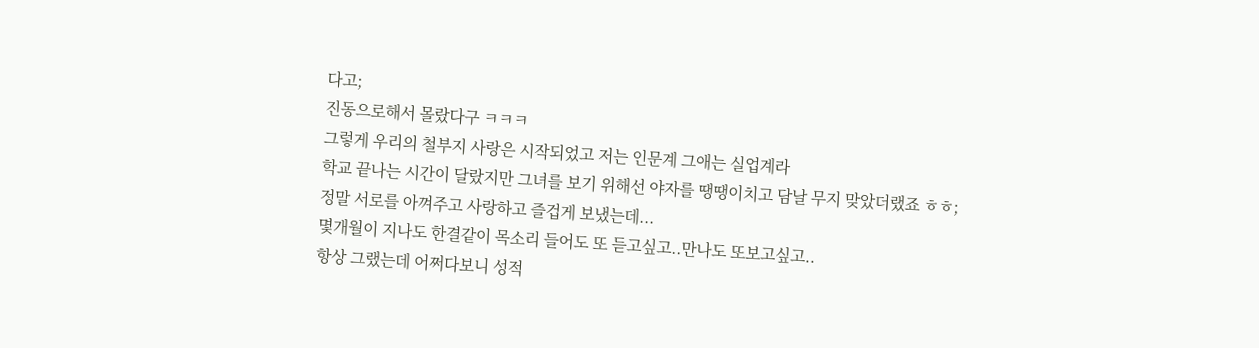다고;
진동으로해서 몰랐다구 ㅋㅋㅋ
그렇게 우리의 철부지 사랑은 시작되었고 저는 인문계 그애는 실업계라
학교 끝나는 시간이 달랐지만 그녀를 보기 위해선 야자를 땡땡이치고 담날 무지 맞았더랬죠 ㅎㅎ;
정말 서로를 아껴주고 사랑하고 즐겁게 보냈는데...
몇개월이 지나도 한결같이 목소리 들어도 또 듣고싶고..만나도 또보고싶고..
항상 그랬는데 어쩌다보니 성적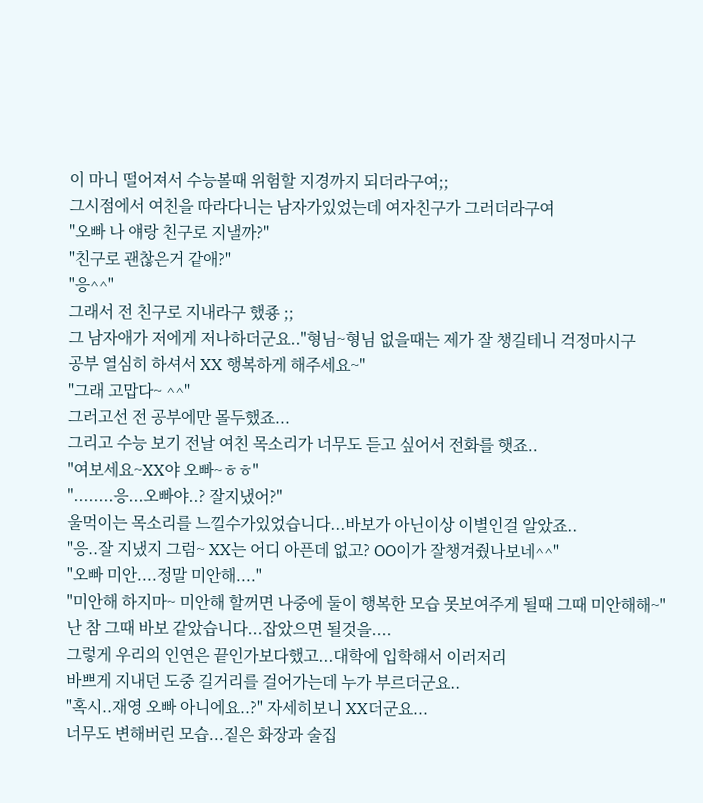이 마니 떨어져서 수능볼때 위험할 지경까지 되더라구여;;
그시점에서 여친을 따라다니는 남자가있었는데 여자친구가 그러더라구여
"오빠 나 얘랑 친구로 지낼까?"
"친구로 괜찮은거 같애?"
"응^^"
그래서 전 친구로 지내라구 했죵 ;;
그 남자애가 저에게 저나하더군요.."형님~형님 없을때는 제가 잘 챙길테니 걱정마시구
공부 열심히 하셔서 XX 행복하게 해주세요~"
"그래 고맙다~ ^^"
그러고선 전 공부에만 몰두했죠...
그리고 수능 보기 전날 여친 목소리가 너무도 듣고 싶어서 전화를 햇죠..
"여보세요~XX야 오빠~ㅎㅎ"
"........응...오빠야..? 잘지냈어?"
울먹이는 목소리를 느낄수가있었습니다...바보가 아닌이상 이별인걸 알았죠..
"응..잘 지냈지 그럼~ XX는 어디 아픈데 없고? OO이가 잘챙겨줬나보네^^"
"오빠 미안....정말 미안해...."
"미안해 하지마~ 미안해 할꺼면 나중에 둘이 행복한 모습 못보여주게 될때 그때 미안해해~"
난 참 그때 바보 같았습니다...잡았으면 될것을....
그렇게 우리의 인연은 끝인가보다했고...대학에 입학해서 이러저리
바쁘게 지내던 도중 길거리를 걸어가는데 누가 부르더군요..
"혹시..재영 오빠 아니에요..?" 자세히보니 XX더군요...
너무도 변해버린 모습...짙은 화장과 술집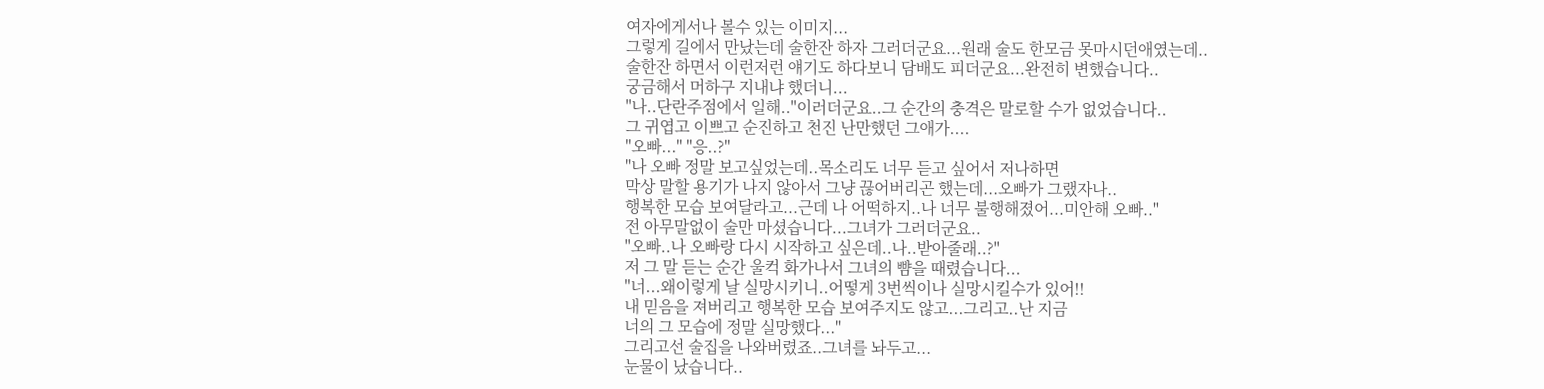여자에게서나 볼수 있는 이미지...
그렇게 길에서 만났는데 술한잔 하자 그러더군요...원래 술도 한모금 못마시던애였는데..
술한잔 하면서 이런저런 얘기도 하다보니 담배도 피더군요...완전히 변했습니다..
궁금해서 머하구 지내냐 했더니...
"나..단란주점에서 일해.."이러더군요..그 순간의 충격은 말로할 수가 없었습니다..
그 귀엽고 이쁘고 순진하고 천진 난만했던 그애가....
"오빠..." "응..?"
"나 오빠 정말 보고싶었는데..목소리도 너무 듣고 싶어서 저나하면
막상 말할 용기가 나지 않아서 그냥 끊어버리곤 했는데...오빠가 그랬자나..
행복한 모습 보여달라고...근데 나 어떡하지..나 너무 불행해졌어...미안해 오빠.."
전 아무말없이 술만 마셨습니다...그녀가 그러더군요..
"오빠..나 오빠랑 다시 시작하고 싶은데..나..받아줄래..?"
저 그 말 듣는 순간 울컥 화가나서 그녀의 뺨을 때렸습니다...
"너...왜이렇게 날 실망시키니..어떻게 3번씩이나 실망시킬수가 있어!!
내 믿음을 져버리고 행복한 모습 보여주지도 않고...그리고..난 지금
너의 그 모습에 정말 실망했다..."
그리고선 술집을 나와버렸죠..그녀를 놔두고...
눈물이 났습니다..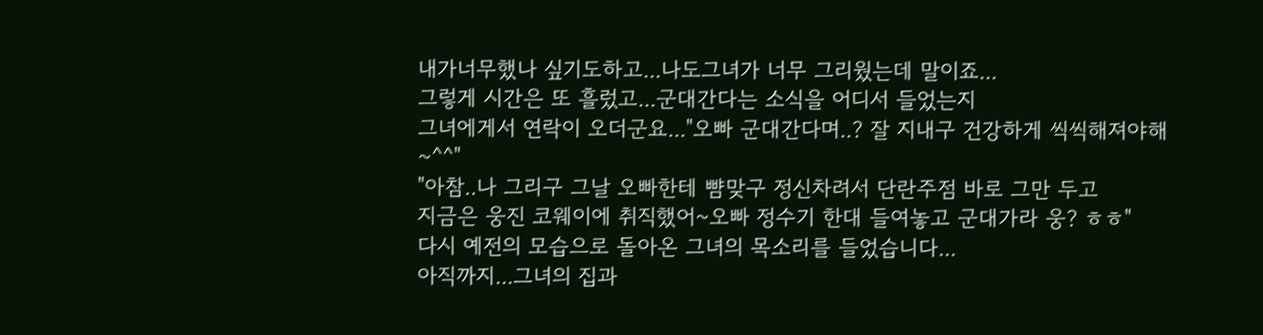내가너무했나 싶기도하고...나도그녀가 너무 그리웠는데 말이죠...
그렇게 시간은 또 흘렀고...군대간다는 소식을 어디서 들었는지
그녀에게서 연락이 오더군요..."오빠 군대간다며..? 잘 지내구 건강하게 씩씩해져야해~^^"
"아참..나 그리구 그날 오빠한테 뺨맞구 정신차려서 단란주점 바로 그만 두고
지금은 웅진 코웨이에 취직했어~오빠 정수기 한대 들여놓고 군대가라 웅? ㅎㅎ"
다시 예전의 모습으로 돌아온 그녀의 목소리를 들었습니다...
아직까지...그녀의 집과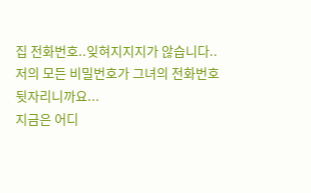집 전화번호..잊혀지지지가 않습니다..
저의 모든 비밀번호가 그녀의 전화번호 뒷자리니까요...
지금은 어디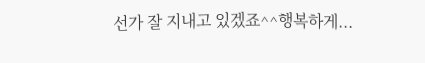선가 잘 지내고 있겠죠^^행복하게...